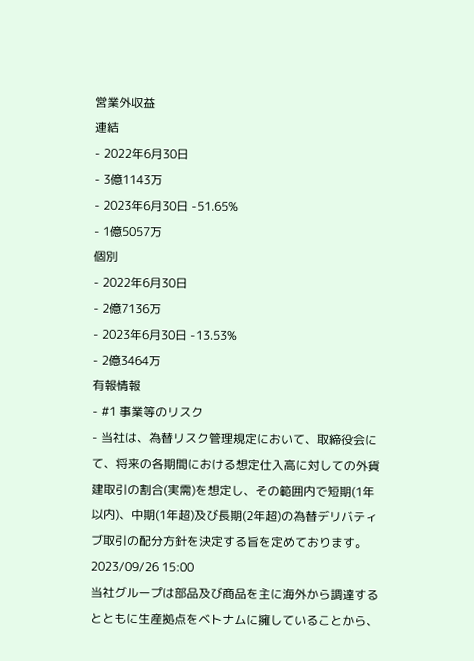営業外収益
連結
- 2022年6月30日
- 3億1143万
- 2023年6月30日 -51.65%
- 1億5057万
個別
- 2022年6月30日
- 2億7136万
- 2023年6月30日 -13.53%
- 2億3464万
有報情報
- #1 事業等のリスク
- 当社は、為替リスク管理規定において、取締役会にて、将来の各期間における想定仕入高に対しての外貨建取引の割合(実需)を想定し、その範囲内で短期(1年以内)、中期(1年超)及び長期(2年超)の為替デリバティブ取引の配分方針を決定する旨を定めております。2023/09/26 15:00
当社グループは部品及び商品を主に海外から調達するとともに生産拠点をベトナムに擁していることから、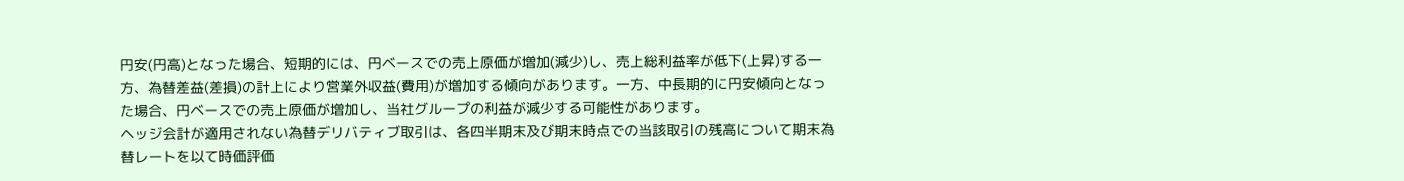円安(円高)となった場合、短期的には、円ベースでの売上原価が増加(減少)し、売上総利益率が低下(上昇)する一方、為替差益(差損)の計上により営業外収益(費用)が増加する傾向があります。一方、中長期的に円安傾向となった場合、円ベースでの売上原価が増加し、当社グループの利益が減少する可能性があります。
ヘッジ会計が適用されない為替デリバティブ取引は、各四半期末及び期末時点での当該取引の残高について期末為替レートを以て時価評価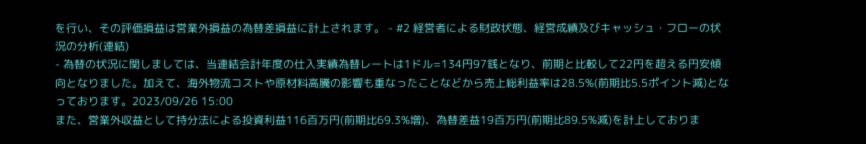を行い、その評価損益は営業外損益の為替差損益に計上されます。 - #2 経営者による財政状態、経営成績及びキャッシュ・フローの状況の分析(連結)
- 為替の状況に関しましては、当連結会計年度の仕入実績為替レートは1ドル=134円97銭となり、前期と比較して22円を超える円安傾向となりました。加えて、海外物流コストや原材料高騰の影響も重なったことなどから売上総利益率は28.5%(前期比5.5ポイント減)となっております。2023/09/26 15:00
また、営業外収益として持分法による投資利益116百万円(前期比69.3%増)、為替差益19百万円(前期比89.5%減)を計上しておりま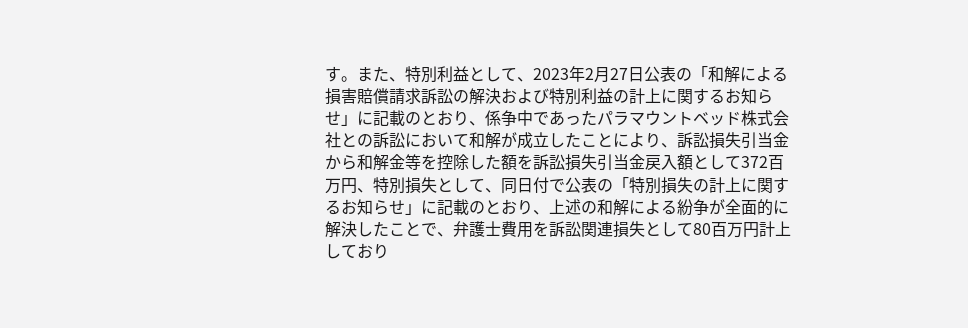す。また、特別利益として、2023年2月27日公表の「和解による損害賠償請求訴訟の解決および特別利益の計上に関するお知らせ」に記載のとおり、係争中であったパラマウントベッド株式会社との訴訟において和解が成立したことにより、訴訟損失引当金から和解金等を控除した額を訴訟損失引当金戻入額として372百万円、特別損失として、同日付で公表の「特別損失の計上に関するお知らせ」に記載のとおり、上述の和解による紛争が全面的に解決したことで、弁護士費用を訴訟関連損失として80百万円計上しており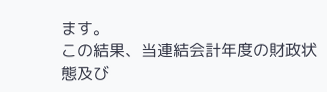ます。
この結果、当連結会計年度の財政状態及び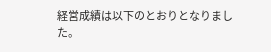経営成績は以下のとおりとなりました。